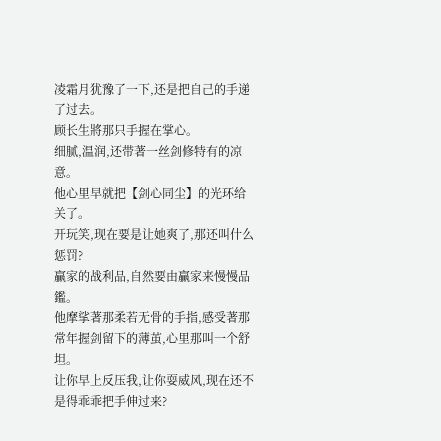凌霜月犹豫了一下,还是把自己的手递了过去。
顾长生將那只手握在掌心。
细腻,温润,还带著一丝剑修特有的凉意。
他心里早就把【剑心同尘】的光环给关了。
开玩笑,现在要是让她爽了,那还叫什么惩罚?
贏家的战利品,自然要由贏家来慢慢品鑑。
他摩挲著那柔若无骨的手指,感受著那常年握剑留下的薄茧,心里那叫一个舒坦。
让你早上反压我,让你耍威风,现在还不是得乖乖把手伸过来?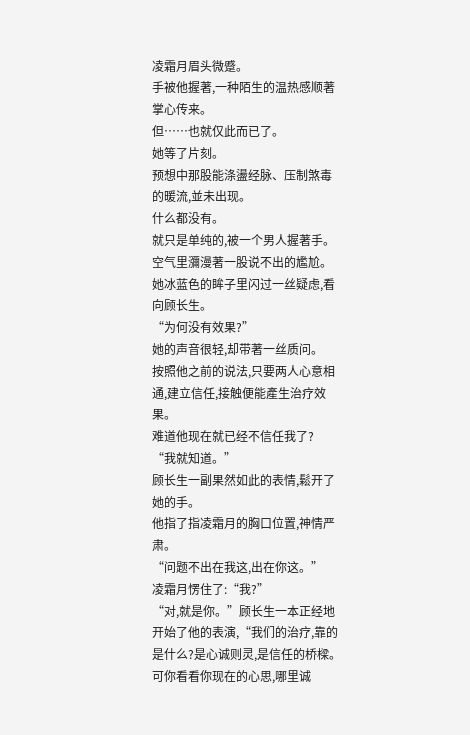凌霜月眉头微蹙。
手被他握著,一种陌生的温热感顺著掌心传来。
但……也就仅此而已了。
她等了片刻。
预想中那股能涤盪经脉、压制煞毒的暖流,並未出现。
什么都没有。
就只是单纯的,被一个男人握著手。
空气里瀰漫著一股说不出的尷尬。
她冰蓝色的眸子里闪过一丝疑虑,看向顾长生。
“为何没有效果?”
她的声音很轻,却带著一丝质问。
按照他之前的说法,只要两人心意相通,建立信任,接触便能產生治疗效果。
难道他现在就已经不信任我了?
“我就知道。”
顾长生一副果然如此的表情,鬆开了她的手。
他指了指凌霜月的胸口位置,神情严肃。
“问题不出在我这,出在你这。”
凌霜月愣住了:“我?”
“对,就是你。”顾长生一本正经地开始了他的表演,“我们的治疗,靠的是什么?是心诚则灵,是信任的桥樑。可你看看你现在的心思,哪里诚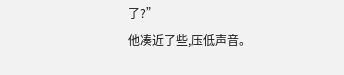了?”
他凑近了些,压低声音。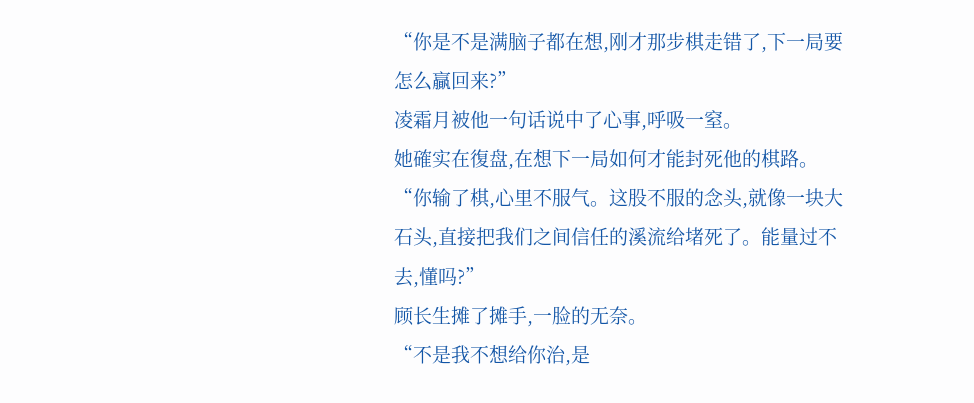“你是不是满脑子都在想,刚才那步棋走错了,下一局要怎么贏回来?”
凌霜月被他一句话说中了心事,呼吸一窒。
她確实在復盘,在想下一局如何才能封死他的棋路。
“你输了棋,心里不服气。这股不服的念头,就像一块大石头,直接把我们之间信任的溪流给堵死了。能量过不去,懂吗?”
顾长生摊了摊手,一脸的无奈。
“不是我不想给你治,是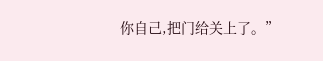你自己,把门给关上了。”